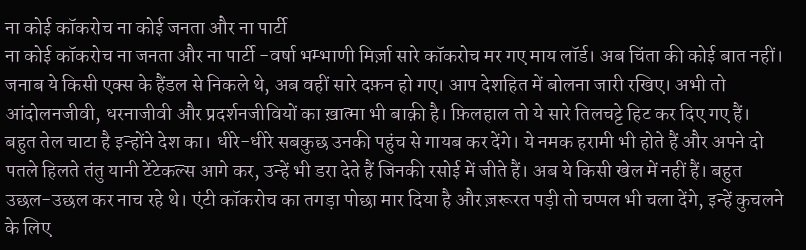ना कोई कॉकरोच ना कोई जनता और ना पार्टी
ना कोई कॉकरोच ना जनता और ना पार्टी -वर्षा भम्भाणी मिर्ज़ा सारे कॉकरोच मर गए माय लॉर्ड। अब चिंता की कोई बात नहीं। जनाब ये किसी एक्स के हैंडल से निकले थे, अब वहीं सारे दफ़न हो गए। आप देशहित में बोलना जारी रखिए। अभी तो आंदोलनजीवी, धरनाजीवी और प्रदर्शनजीवियों का ख़ात्मा भी बाक़ी है। फ़िलहाल तो ये सारे तिलचट्टे हिट कर दिए गए हैं। बहुत तेल चाटा है इन्होंने देश का। धीरे-धीरे सबकुछ उनकी पहुंच से गायब कर देंगे। ये नमक हरामी भी होते हैं और अपने दो पतले हिलते तंतु यानी टेंटेकल्स आगे कर, उन्हें भी डरा देते हैं जिनकी रसोई में जीते हैं। अब ये किसी खेल में नहीं हैं। बहुत उछल-उछल कर नाच रहे थे। एंटी कॉकरोच का तगड़ा पोछा मार दिया है और ज़रूरत पड़ी तो चप्पल भी चला देंगे, इन्हें कुचलने के लिए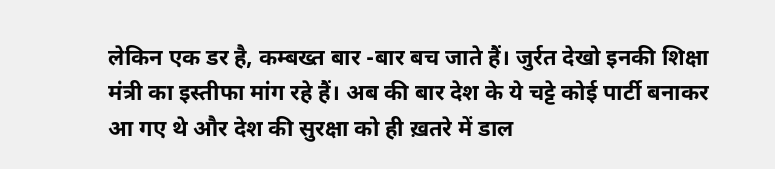लेकिन एक डर है, कम्बख्त बार -बार बच जाते हैं। जुर्रत देखो इनकी शिक्षा मंत्री का इस्तीफा मांग रहे हैं। अब की बार देश के ये चट्टे कोई पार्टी बनाकर आ गए थे और देश की सुरक्षा को ही ख़तरे में डाल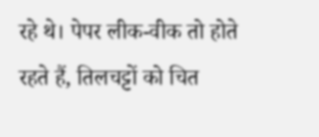रहे थे। पेपर लीक-वीक तो होते रहते हैं, तिलचट्टों को चित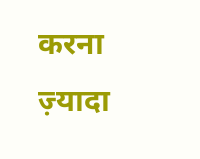करना ज़्यादा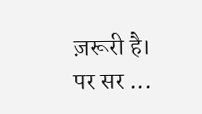ज़रूरी है। पर सर ...